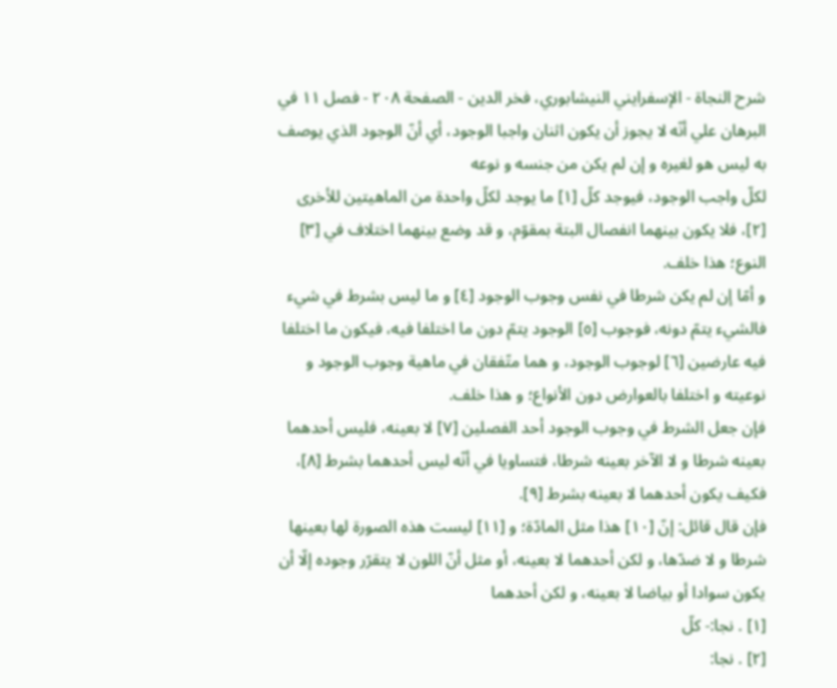شرح النجاة - الإسفرايني النيشابوري، فخر الدين - الصفحة ٢٠٨ - فصل ١١ في البرهان علي أنّه لا يجوز أن يكون اثنان واجبا الوجود، أي أنّ الوجود الذي يوصف به ليس هو لغيره و إن لم يكن من جنسه و نوعه
لكلّ واجب الوجود، فيوجد كلّ [١] ما يوجد لكلّ واحدة من الماهيتين للأخرى [٢]، فلا يكون بينهما انفصال البتة بمقوّم، و قد وضع بينهما اختلاف في [٣] النوع؛ هذا خلف.
و أمّا إن لم يكن شرطا في نفس وجوب الوجود [٤] و ما ليس بشرط في شيء فالشيء يتمّ دونه، فوجوب [٥] الوجود يتمّ دون ما اختلفا فيه، فيكون ما اختلفا فيه عارضين [٦] لوجوب الوجود، و هما متّفقان في ماهية وجوب الوجود و نوعيته و اختلفا بالعوارض دون الأنواع؛ و هذا خلف.
فإن جعل الشرط في وجوب الوجود أحد الفصلين [٧] لا بعينه، فليس أحدهما بعينه شرطا و لا الآخر بعينه شرطا، فتساويا في أنّه ليس أحدهما بشرط [٨]، فكيف يكون أحدهما لا بعينه بشرط [٩].
فإن قال قائل: إنّ [١٠] هذا مثل المادّة؛ و [١١] ليست هذه الصورة لها بعينها شرطا و لا ضدّها، و لكن أحدهما لا بعينه، أو مثل أنّ اللون لا يتقرّر وجوده إلّا أن يكون سوادا أو بياضا لا بعينه، و لكن أحدهما
[١] . نجا:- كلّ
[٢] . نجا: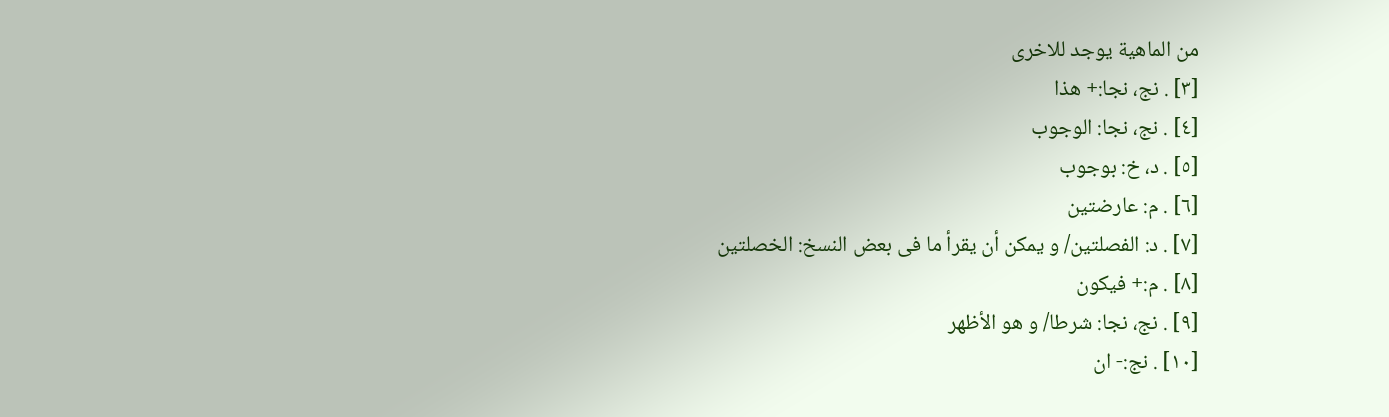من الماهية يوجد للاخرى
[٣] . نج، نجا:+ هذا
[٤] . نج، نجا: الوجوب
[٥] . د، خ: بوجوب
[٦] . م: عارضتين
[٧] . د: الفصلتين/ و يمكن أن يقرأ ما فى بعض النسخ: الخصلتين
[٨] . م:+ فيكون
[٩] . نج، نجا: شرطا/ و هو الأظهر
[١٠] . نج:- ان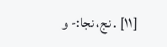[١١] . نج، نجا:- و